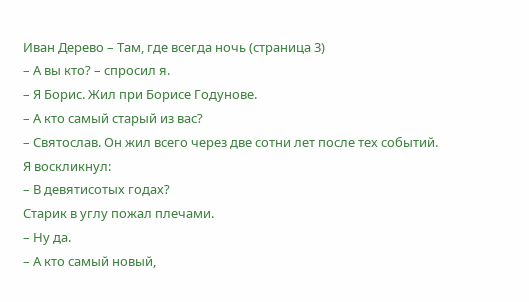Иван Дерево – Там, где всегда ночь (страница 3)
– А вы кто? – спросил я.
– Я Борис. Жил при Борисе Годунове.
– А кто самый старый из вас?
– Святослав. Он жил всего через две сотни лет после тех событий.
Я воскликнул:
– В девятисотых годах?
Старик в углу пожал плечами.
– Ну да.
– А кто самый новый,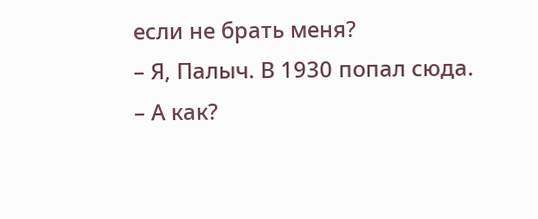если не брать меня?
– Я, Палыч. В 1930 попал сюда.
– А как?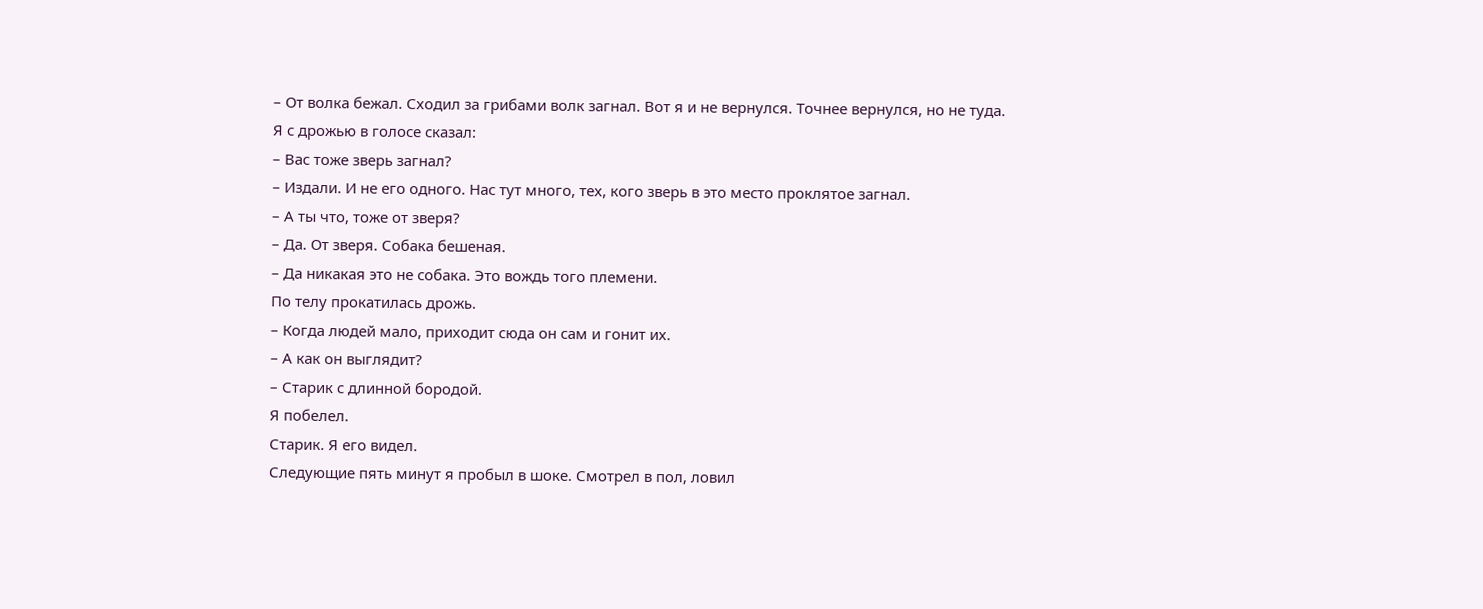– От волка бежал. Сходил за грибами волк загнал. Вот я и не вернулся. Точнее вернулся, но не туда.
Я с дрожью в голосе сказал:
– Вас тоже зверь загнал?
– Издали. И не его одного. Нас тут много, тех, кого зверь в это место проклятое загнал.
– А ты что, тоже от зверя?
– Да. От зверя. Собака бешеная.
– Да никакая это не собака. Это вождь того племени.
По телу прокатилась дрожь.
– Когда людей мало, приходит сюда он сам и гонит их.
– А как он выглядит?
– Старик с длинной бородой.
Я побелел.
Старик. Я его видел.
Следующие пять минут я пробыл в шоке. Смотрел в пол, ловил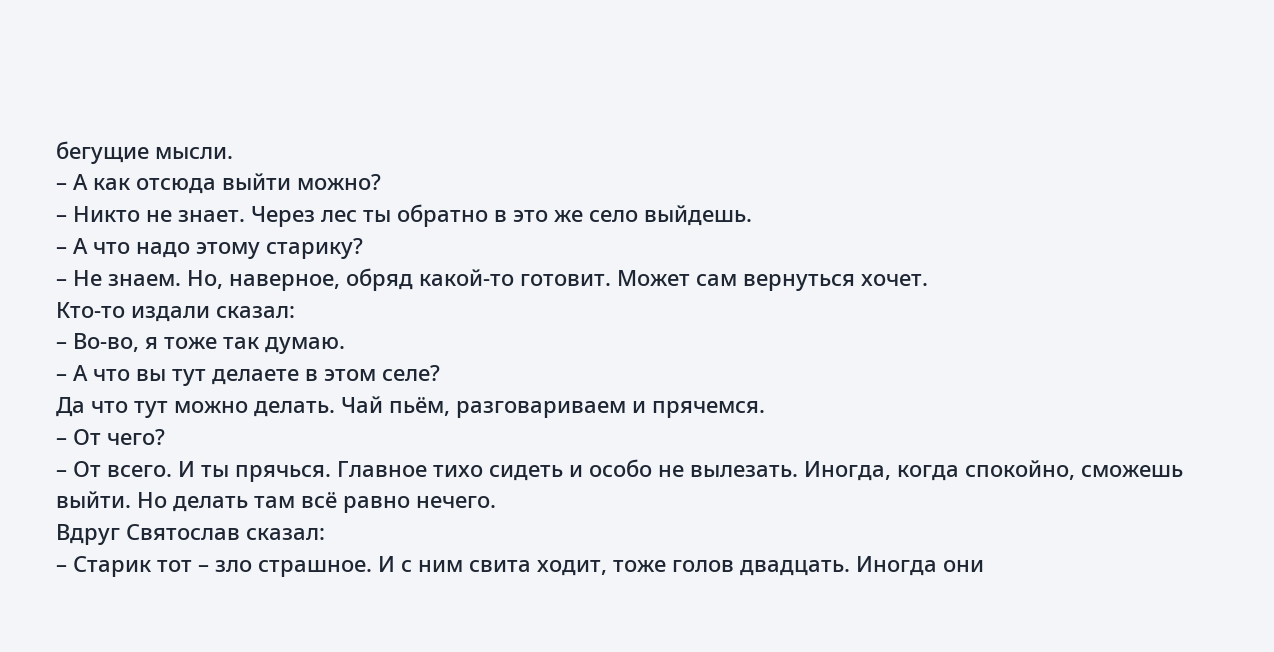бегущие мысли.
– А как отсюда выйти можно?
– Никто не знает. Через лес ты обратно в это же село выйдешь.
– А что надо этому старику?
– Не знаем. Но, наверное, обряд какой-то готовит. Может сам вернуться хочет.
Кто-то издали сказал:
– Во-во, я тоже так думаю.
– А что вы тут делаете в этом селе?
Да что тут можно делать. Чай пьём, разговариваем и прячемся.
– От чего?
– От всего. И ты прячься. Главное тихо сидеть и особо не вылезать. Иногда, когда спокойно, сможешь выйти. Но делать там всё равно нечего.
Вдруг Святослав сказал:
– Старик тот – зло страшное. И с ним свита ходит, тоже голов двадцать. Иногда они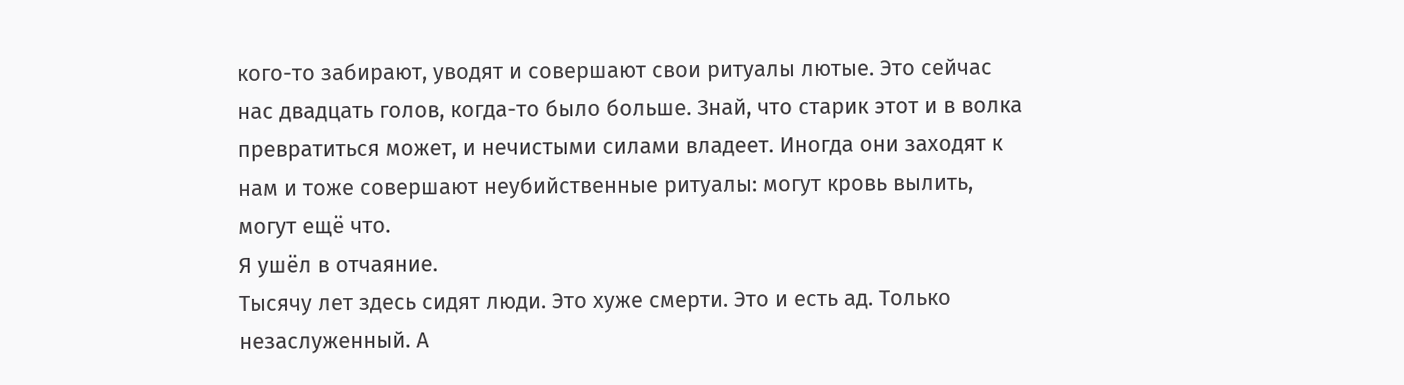кого-то забирают, уводят и совершают свои ритуалы лютые. Это сейчас нас двадцать голов, когда-то было больше. Знай, что старик этот и в волка превратиться может, и нечистыми силами владеет. Иногда они заходят к нам и тоже совершают неубийственные ритуалы: могут кровь вылить, могут ещё что.
Я ушёл в отчаяние.
Тысячу лет здесь сидят люди. Это хуже смерти. Это и есть ад. Только незаслуженный. А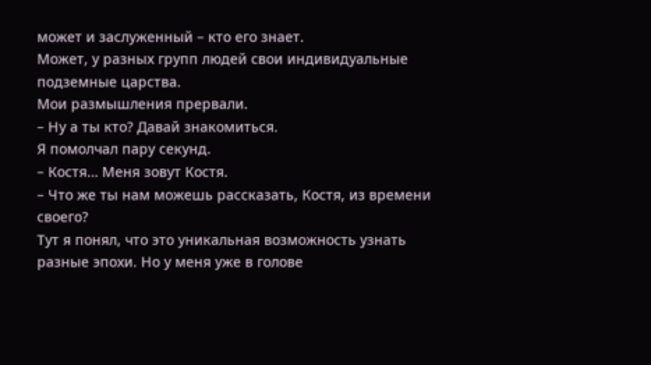может и заслуженный – кто его знает.
Может, у разных групп людей свои индивидуальные подземные царства.
Мои размышления прервали.
– Ну а ты кто? Давай знакомиться.
Я помолчал пару секунд.
– Костя… Меня зовут Костя.
– Что же ты нам можешь рассказать, Костя, из времени своего?
Тут я понял, что это уникальная возможность узнать разные эпохи. Но у меня уже в голове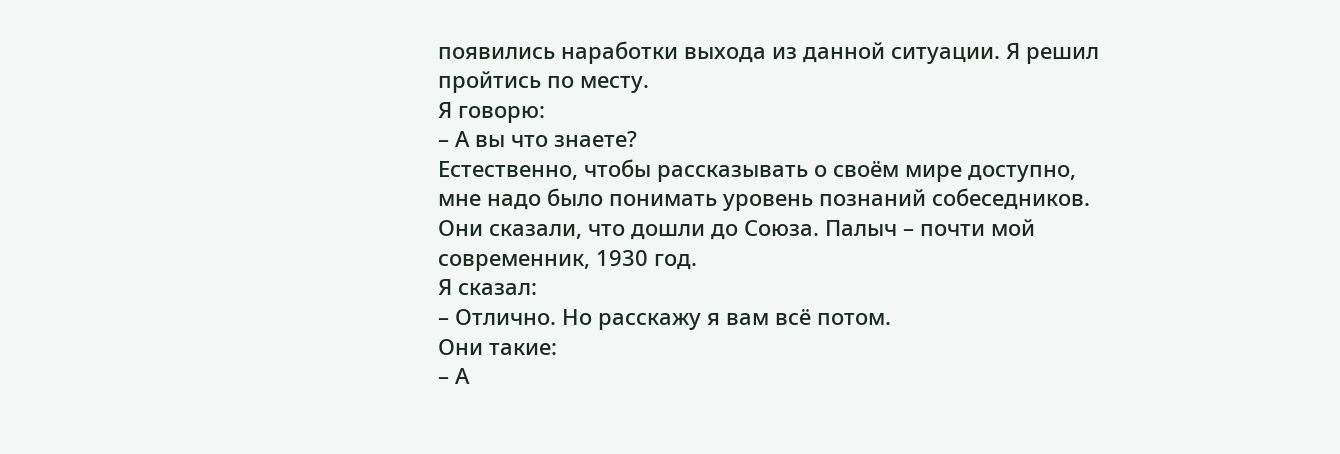появились наработки выхода из данной ситуации. Я решил пройтись по месту.
Я говорю:
– А вы что знаете?
Естественно, чтобы рассказывать о своём мире доступно, мне надо было понимать уровень познаний собеседников.
Они сказали, что дошли до Союза. Палыч – почти мой современник, 1930 год.
Я сказал:
– Отлично. Но расскажу я вам всё потом.
Они такие:
– А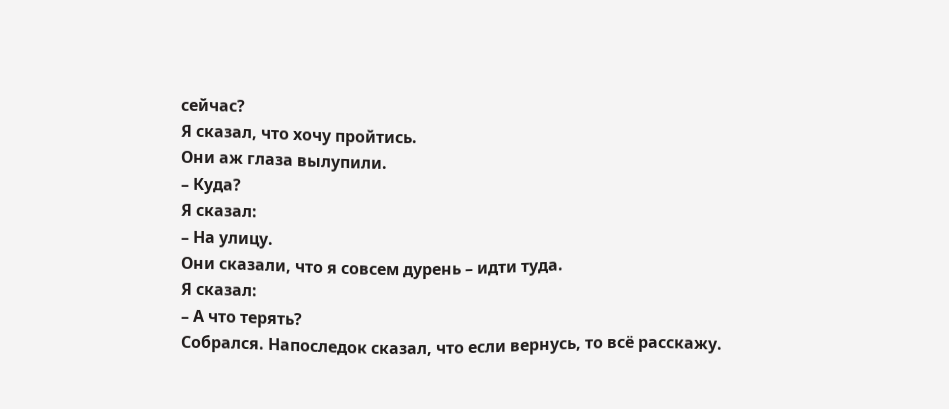сейчас?
Я сказал, что хочу пройтись.
Они аж глаза вылупили.
– Куда?
Я сказал:
– На улицу.
Они сказали, что я совсем дурень – идти туда.
Я сказал:
– А что терять?
Собрался. Напоследок сказал, что если вернусь, то всё расскажу.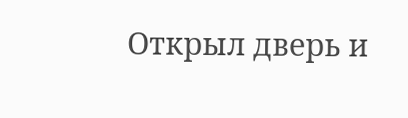Открыл дверь и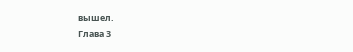вышел.
Глава 3